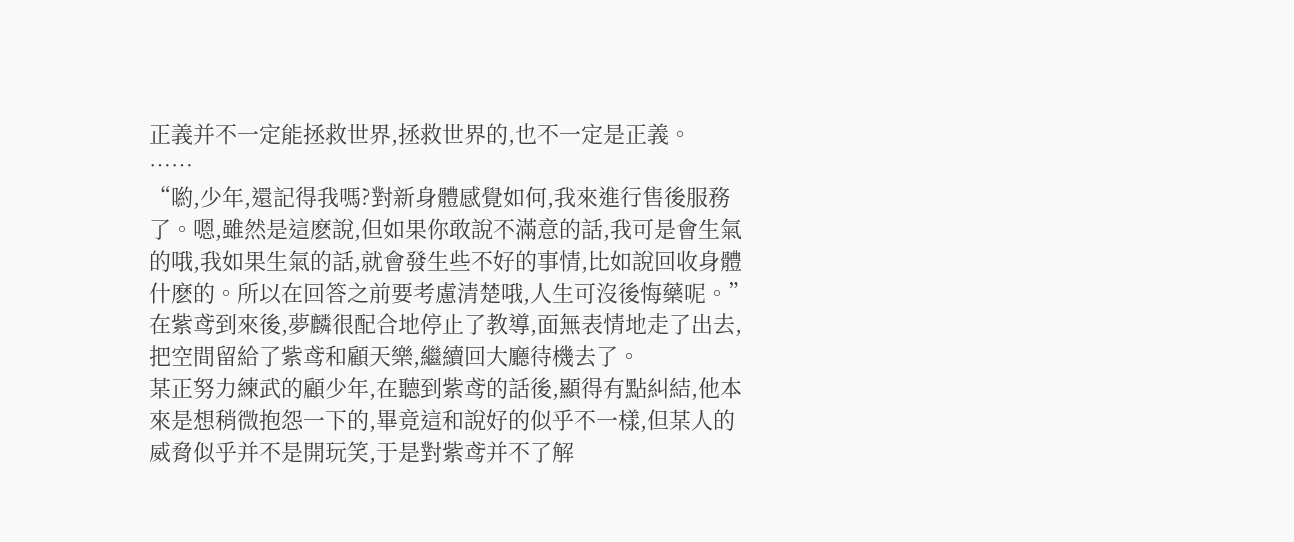正義并不一定能拯救世界,拯救世界的,也不一定是正義。
……
“喲,少年,還記得我嗎?對新身體感覺如何,我來進行售後服務了。嗯,雖然是這麽說,但如果你敢說不滿意的話,我可是會生氣的哦,我如果生氣的話,就會發生些不好的事情,比如說回收身體什麽的。所以在回答之前要考慮清楚哦,人生可沒後悔藥呢。”
在紫鸢到來後,夢麟很配合地停止了教導,面無表情地走了出去,把空間留給了紫鸢和顧天樂,繼續回大廳待機去了。
某正努力練武的顧少年,在聽到紫鸢的話後,顯得有點糾結,他本來是想稍微抱怨一下的,畢竟這和說好的似乎不一樣,但某人的威脅似乎并不是開玩笑,于是對紫鸢并不了解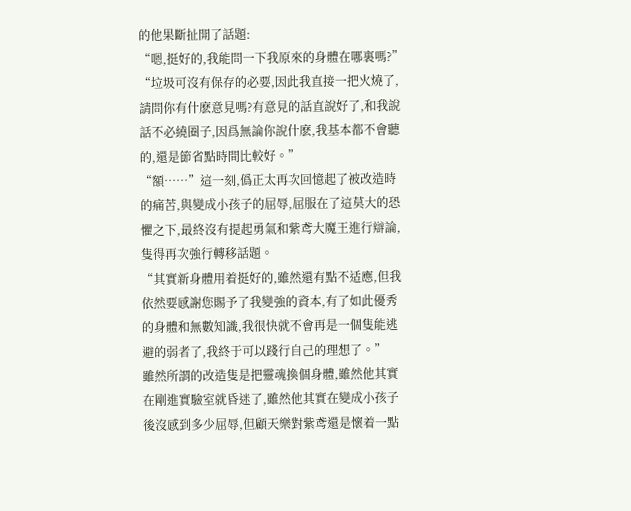的他果斷扯開了話題:
“嗯,挺好的,我能問一下我原來的身體在哪裏嗎?”
“垃圾可沒有保存的必要,因此我直接一把火燒了,請問你有什麽意見嗎?有意見的話直說好了,和我說話不必繞圈子,因爲無論你說什麽,我基本都不會聽的,還是節省點時間比較好。”
“額……”這一刻,僞正太再次回憶起了被改造時的痛苦,與變成小孩子的屈辱,屈服在了這莫大的恐懼之下,最終沒有提起勇氣和紫鸢大魔王進行辯論,隻得再次強行轉移話題。
“其實新身體用着挺好的,雖然還有點不适應,但我依然要感謝您賜予了我變強的資本,有了如此優秀的身體和無數知識,我很快就不會再是一個隻能逃避的弱者了,我終于可以踐行自己的理想了。”
雖然所謂的改造隻是把靈魂換個身體,雖然他其實在剛進實驗室就昏迷了,雖然他其實在變成小孩子後沒感到多少屈辱,但顧天樂對紫鸢還是懷着一點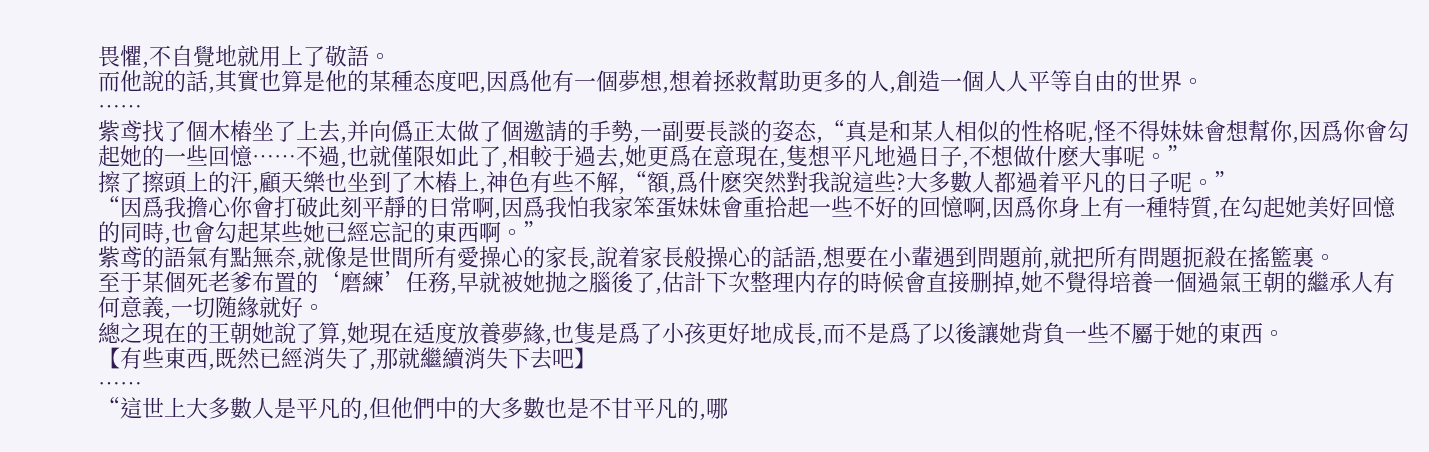畏懼,不自覺地就用上了敬語。
而他說的話,其實也算是他的某種态度吧,因爲他有一個夢想,想着拯救幫助更多的人,創造一個人人平等自由的世界。
……
紫鸢找了個木樁坐了上去,并向僞正太做了個邀請的手勢,一副要長談的姿态,“真是和某人相似的性格呢,怪不得妹妹會想幫你,因爲你會勾起她的一些回憶……不過,也就僅限如此了,相較于過去,她更爲在意現在,隻想平凡地過日子,不想做什麽大事呢。”
擦了擦頭上的汗,顧天樂也坐到了木樁上,神色有些不解,“額,爲什麽突然對我說這些?大多數人都過着平凡的日子呢。”
“因爲我擔心你會打破此刻平靜的日常啊,因爲我怕我家笨蛋妹妹會重拾起一些不好的回憶啊,因爲你身上有一種特質,在勾起她美好回憶的同時,也會勾起某些她已經忘記的東西啊。”
紫鸢的語氣有點無奈,就像是世間所有愛操心的家長,說着家長般操心的話語,想要在小輩遇到問題前,就把所有問題扼殺在搖籃裏。
至于某個死老爹布置的‘磨練’任務,早就被她抛之腦後了,估計下次整理内存的時候會直接删掉,她不覺得培養一個過氣王朝的繼承人有何意義,一切随緣就好。
總之現在的王朝她說了算,她現在适度放養夢緣,也隻是爲了小孩更好地成長,而不是爲了以後讓她背負一些不屬于她的東西。
【有些東西,既然已經消失了,那就繼續消失下去吧】
……
“這世上大多數人是平凡的,但他們中的大多數也是不甘平凡的,哪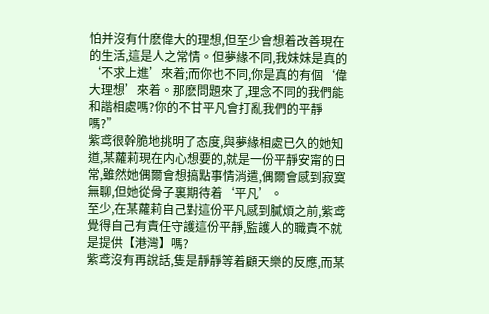怕并沒有什麽偉大的理想,但至少會想着改善現在的生活,這是人之常情。但夢緣不同,我妹妹是真的‘不求上進’來着;而你也不同,你是真的有個‘偉大理想’來着。那麽問題來了,理念不同的我們能和諧相處嗎?你的不甘平凡會打亂我們的平靜嗎?”
紫鸢很幹脆地挑明了态度,與夢緣相處已久的她知道,某蘿莉現在内心想要的,就是一份平靜安甯的日常,雖然她偶爾會想搞點事情消遣,偶爾會感到寂寞無聊,但她從骨子裏期待着‘平凡’。
至少,在某蘿莉自己對這份平凡感到膩煩之前,紫鸢覺得自己有責任守護這份平靜,監護人的職責不就是提供【港灣】嗎?
紫鸢沒有再說話,隻是靜靜等着顧天樂的反應,而某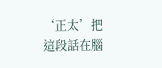‘正太’把這段話在腦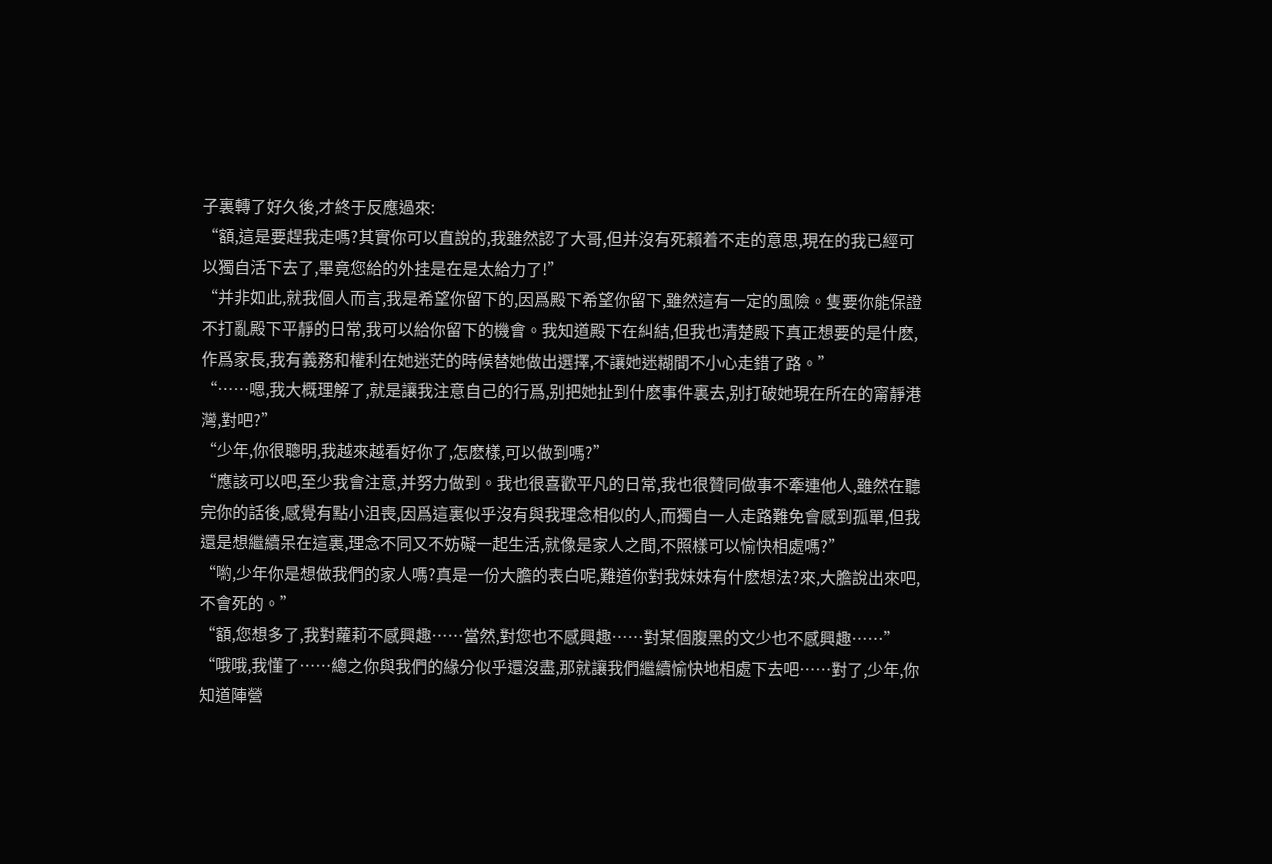子裏轉了好久後,才終于反應過來:
“額,這是要趕我走嗎?其實你可以直說的,我雖然認了大哥,但并沒有死賴着不走的意思,現在的我已經可以獨自活下去了,畢竟您給的外挂是在是太給力了!”
“并非如此,就我個人而言,我是希望你留下的,因爲殿下希望你留下,雖然這有一定的風險。隻要你能保證不打亂殿下平靜的日常,我可以給你留下的機會。我知道殿下在糾結,但我也清楚殿下真正想要的是什麽,作爲家長,我有義務和權利在她迷茫的時候替她做出選擇,不讓她迷糊間不小心走錯了路。”
“……嗯,我大概理解了,就是讓我注意自己的行爲,别把她扯到什麽事件裏去,别打破她現在所在的甯靜港灣,對吧?”
“少年,你很聰明,我越來越看好你了,怎麽樣,可以做到嗎?”
“應該可以吧,至少我會注意,并努力做到。我也很喜歡平凡的日常,我也很贊同做事不牽連他人,雖然在聽完你的話後,感覺有點小沮喪,因爲這裏似乎沒有與我理念相似的人,而獨自一人走路難免會感到孤單,但我還是想繼續呆在這裏,理念不同又不妨礙一起生活,就像是家人之間,不照樣可以愉快相處嗎?”
“喲,少年你是想做我們的家人嗎?真是一份大膽的表白呢,難道你對我妹妹有什麽想法?來,大膽說出來吧,不會死的。”
“額,您想多了,我對蘿莉不感興趣……當然,對您也不感興趣……對某個腹黑的文少也不感興趣……”
“哦哦,我懂了……總之你與我們的緣分似乎還沒盡,那就讓我們繼續愉快地相處下去吧……對了,少年,你知道陣營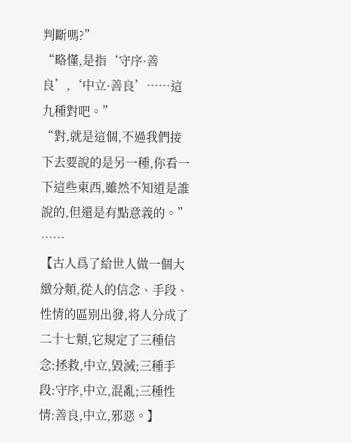判斷嗎?”
“略懂,是指‘守序·善良’,‘中立·善良’……這九種對吧。”
“對,就是這個,不過我們接下去要說的是另一種,你看一下這些東西,雖然不知道是誰說的,但還是有點意義的。”
……
【古人爲了給世人做一個大緻分類,從人的信念、手段、性情的區别出發,将人分成了二十七類,它規定了三種信念:拯救,中立,毀滅;三種手段:守序,中立,混亂;三種性情:善良,中立,邪惡。】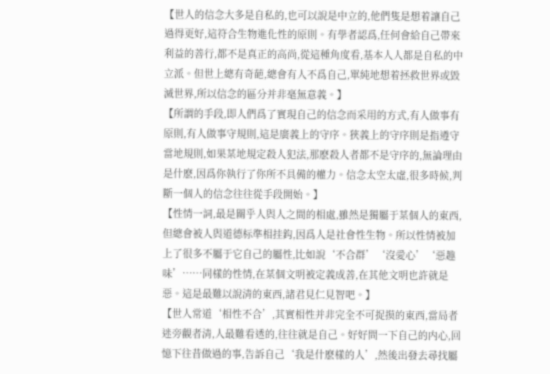【世人的信念大多是自私的,也可以說是中立的,他們隻是想着讓自己過得更好,這符合生物進化性的原則。有學者認爲,任何會給自己帶來利益的善行,都不是真正的高尚,從這種角度看,基本人人都是自私的中立派。但世上總有奇葩,總會有人不爲自己,單純地想着拯救世界或毀滅世界,所以信念的區分并非毫無意義。】
【所謂的手段,即人們爲了實現自己的信念而采用的方式,有人做事有原則,有人做事守規則,這是廣義上的守序。狹義上的守序則是指遵守當地規則,如果某地規定殺人犯法,那麽殺人者都不是守序的,無論理由是什麽,因爲你執行了你所不具備的權力。信念太空太虛,很多時候,判斷一個人的信念往往從手段開始。】
【性情一詞,最是關乎人與人之間的相處,雖然是獨屬于某個人的東西,但總會被人與道德标準相挂鈎,因爲人是社會性生物。所以性情被加上了很多不屬于它自己的屬性,比如說‘不合群’‘沒愛心’‘惡趣味’……同樣的性情,在某個文明被定義成善,在其他文明也許就是惡。這是最難以說清的東西,諸君見仁見智吧。】
【世人常道‘相性不合’,其實相性并非完全不可捉摸的東西,當局者迷旁觀者清,人最難看透的,往往就是自己。好好問一下自己的内心,回憶下往昔做過的事,告訴自己‘我是什麽樣的人’,然後出發去尋找屬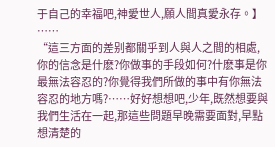于自己的幸福吧,神愛世人,願人間真愛永存。】
……
“這三方面的差别都關乎到人與人之間的相處,你的信念是什麽?你做事的手段如何?什麽事是你最無法容忍的?你覺得我們所做的事中有你無法容忍的地方嗎?……好好想想吧,少年,既然想要與我們生活在一起,那這些問題早晚需要面對,早點想清楚的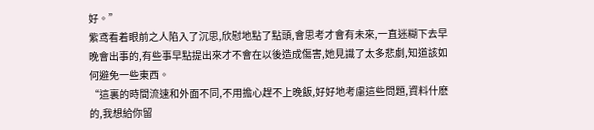好。”
紫鸢看着眼前之人陷入了沉思,欣慰地點了點頭,會思考才會有未來,一直迷糊下去早晚會出事的,有些事早點提出來才不會在以後造成傷害,她見識了太多悲劇,知道該如何避免一些東西。
“這裏的時間流速和外面不同,不用擔心趕不上晚飯,好好地考慮這些問題,資料什麽的,我想給你留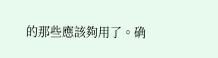的那些應該夠用了。确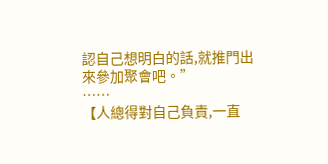認自己想明白的話,就推門出來參加聚會吧。”
……
【人總得對自己負責,一直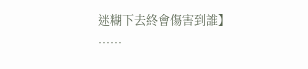迷糊下去終會傷害到誰】
……